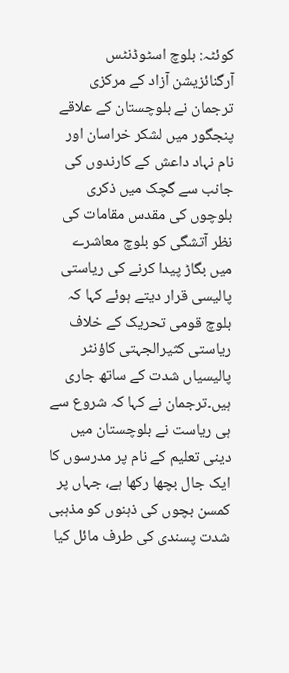کوئٹہ: بلوچ اسٹوڈنٹس آرگنائزیشن آزاد کے مرکزی ترجمان نے بلوچستان کے علاقے پنجگور میں لشکر خراسان اور نام نہاد داعش کے کارندوں کی جانب سے گچک میں ذکری بلوچوں کی مقدس مقامات کی نظر آتشگی کو بلوچ معاشرے میں بگاڑ پیدا کرنے کی ریاستی پالیسی قرار دیتے ہوئے کہا کہ بلوچ قومی تحریک کے خلاف ریاستی کثیرالجہتی کاؤنٹر پالیسیاں شدت کے ساتھ جاری ہیں۔ترجمان نے کہا کہ شروع سے ہی ریاست نے بلوچستان میں دینی تعلیم کے نام پر مدرسوں کا ایک جال بچھا رکھا ہے، جہاں پر کمسن بچوں کی ذہنوں کو مذہبی شدت پسندی کی طرف مائل کیا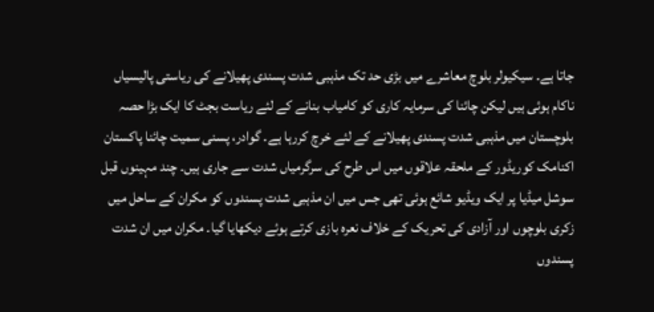جاتا ہے۔ سیکیولر بلوچ معاشرے میں بڑی حد تک مذہبی شدت پسندی پھیلانے کی ریاستی پالیسیاں ناکام ہوئی ہیں لیکن چائنا کی سرمایہ کاری کو کامیاب بنانے کے لئے ریاست بجٹ کا ایک بڑا حصہ بلوچستان میں مذہبی شدت پسندی پھیلانے کے لئے خرچ کررہا ہے۔ گوادر، پسنی سمیت چائنا پاکستان اکنامک کوریڈور کے ملحقہ علاقوں میں اس طرح کی سرگرمیاں شدت سے جاری ہیں۔ چند مہینوں قبل سوشل میڈیا پر ایک ویڈیو شائع ہوئی تھی جس میں ان مذہبی شدت پسندوں کو مکران کے ساحل میں زکری بلوچوں اور آزادی کی تحریک کے خلاف نعرہ بازی کرتے ہوئے دیکھایا گیا۔ مکران میں ان شدت پسندوں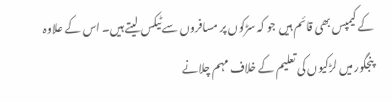کے کیمپس بھی قائم ہیں جو کہ سڑکوں پر مسافروں سے ٹیکس لیتے ہیں۔ اس کے علاوہ پنجگور میں لڑکیوں کی تعلیم کے خلاف مہم چلانے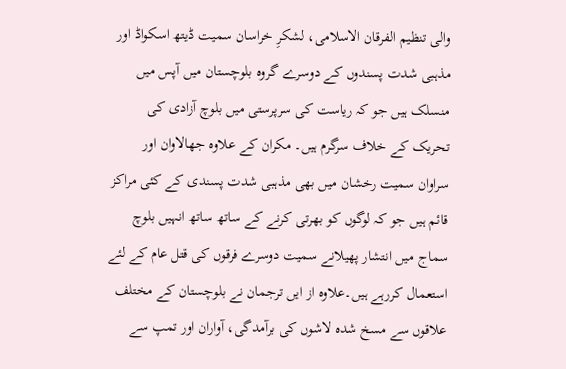والی تنظیم الفرقان الاسلامی، لشکرِ خراسان سمیت ڈیتھ اسکواڈ اور مذہبی شدت پسندوں کے دوسرے گروہ بلوچستان میں آپس میں منسلک ہیں جو کہ ریاست کی سرپرستی میں بلوچ آزادی کی تحریک کے خلاف سرگرم ہیں۔ مکران کے علاوہ جھالاوان اور سراوان سمیت رخشان میں بھی مذہبی شدت پسندی کے کئی مراکز قائم ہیں جو کہ لوگوں کو بھرتی کرنے کے ساتھ ساتھ انہیں بلوچ سماج میں انتشار پھیلانے سمیت دوسرے فرقوں کی قتل عام کے لئے استعمال کررہے ہیں۔علاوہ از ایں ترجمان نے بلوچستان کے مختلف علاقوں سے مسخ شدہ لاشوں کی برآمدگی، آواران اور تمپ سے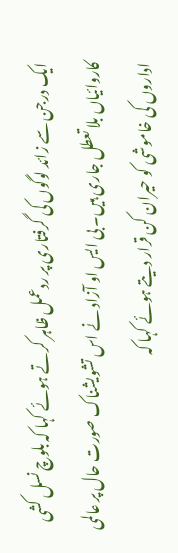ایک درجن سے زائد لوگوں کی گرفتاری پر ردعمل ظاہر کرتے ہوئے کہا کہ بلوچ نسل کشی کاروائیاں بلا تعطل جاری ہیں۔ بی ایس او آزاد نے اس تشویشناک صورت حال پر عالمی اداروں کی خاموشی کو حیران کن قرار دیتے ہوئے کہا کہ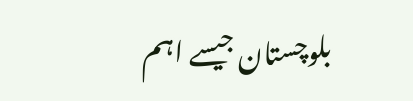بلوچستان جیسے اہم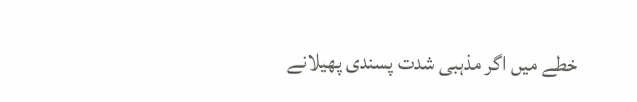خطے میں اگر مذہبی شدت پسندی پھیلانے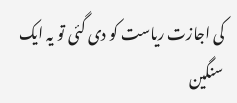کی اجازت ریاست کو دی گئی تو یہ ایک سنگین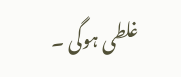غلطی ہوگی ۔